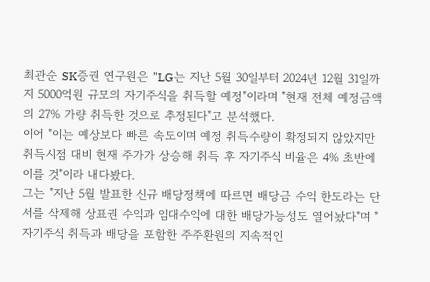최관순 SK증권 연구원은 "LG는 지난 5월 30일부터 2024년 12월 31일까지 5000억원 규모의 자기주식을 취득할 예정"이라며 "현재 전체 예정금액의 27% 가량 취득한 것으로 추정된다"고 분석했다.
이어 "이는 예상보다 빠른 속도이며 예정 취득수량이 확정되지 않았지만 취득시점 대비 현재 주가가 상승해 취득 후 자기주식 비율은 4% 초반에 이를 것"이라 내다봤다.
그는 "지난 5월 발표한 신규 배당정책에 따르면 배당금 수익 한도라는 단서를 삭제해 상표권 수익과 임대수익에 대한 배당가능성도 열어놨다"며 "자기주식 취득과 배당을 포함한 주주환원의 지속적인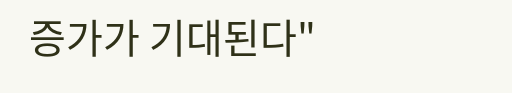증가가 기대된다"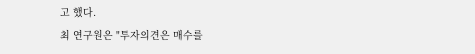고 했다.
최 연구원은 "투자의견은 매수를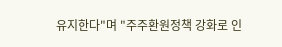유지한다"며 "주주환원정책 강화로 인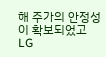해 주가의 안정성이 확보되었고 LG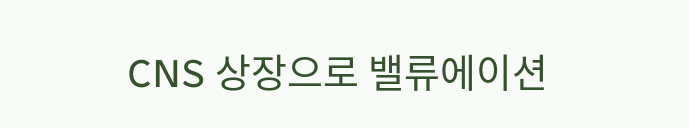CNS 상장으로 밸류에이션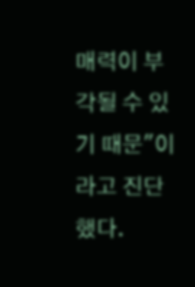매력이 부각될 수 있기 때문"이라고 진단했다.